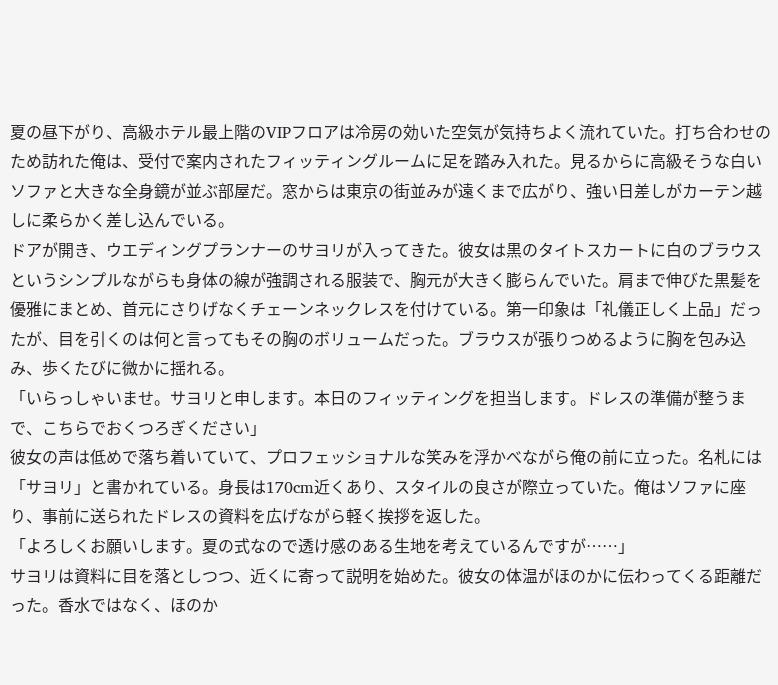夏の昼下がり、高級ホテル最上階のVIPフロアは冷房の効いた空気が気持ちよく流れていた。打ち合わせのため訪れた俺は、受付で案内されたフィッティングルームに足を踏み入れた。見るからに高級そうな白いソファと大きな全身鏡が並ぶ部屋だ。窓からは東京の街並みが遠くまで広がり、強い日差しがカーテン越しに柔らかく差し込んでいる。
ドアが開き、ウエディングプランナーのサヨリが入ってきた。彼女は黒のタイトスカートに白のブラウスというシンプルながらも身体の線が強調される服装で、胸元が大きく膨らんでいた。肩まで伸びた黒髪を優雅にまとめ、首元にさりげなくチェーンネックレスを付けている。第一印象は「礼儀正しく上品」だったが、目を引くのは何と言ってもその胸のボリュームだった。ブラウスが張りつめるように胸を包み込み、歩くたびに微かに揺れる。
「いらっしゃいませ。サヨリと申します。本日のフィッティングを担当します。ドレスの準備が整うまで、こちらでおくつろぎください」
彼女の声は低めで落ち着いていて、プロフェッショナルな笑みを浮かべながら俺の前に立った。名札には「サヨリ」と書かれている。身長は170cm近くあり、スタイルの良さが際立っていた。俺はソファに座り、事前に送られたドレスの資料を広げながら軽く挨拶を返した。
「よろしくお願いします。夏の式なので透け感のある生地を考えているんですが……」
サヨリは資料に目を落としつつ、近くに寄って説明を始めた。彼女の体温がほのかに伝わってくる距離だった。香水ではなく、ほのか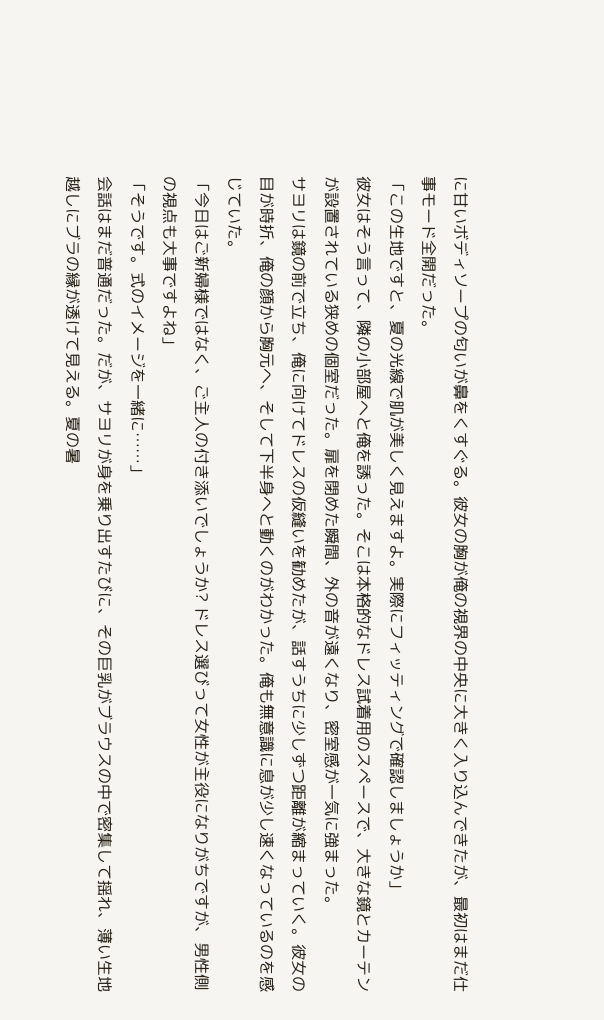に甘いボディソープの匂いが鼻をくすぐる。彼女の胸が俺の視界の中央に大きく入り込んできたが、最初はまだ仕事モード全開だった。
「この生地ですと、夏の光線で肌が美しく見えますよ。実際にフィッティングで確認しましょうか」
彼女はそう言って、隣の小部屋へと俺を誘った。そこは本格的なドレス試着用のスペースで、大きな鏡とカーテンが設置されている狭めの個室だった。扉を閉めた瞬間、外の音が遠くなり、密室感が一気に強まった。
サヨリは鏡の前で立ち、俺に向けてドレスの仮縫いを勧めたが、話すうちに少しずつ距離が縮まっていく。彼女の目が時折、俺の顔から胸元へ、そして下半身へと動くのがわかった。俺も無意識に息が少し速くなっているのを感じていた。
「今日はご新婦様ではなく、ご主人の付き添いでしょうか? ドレス選びって女性が主役になりがちですが、男性側の視点も大事ですよね」
「そうです。式のイメージを一緒に……」
会話はまだ普通だった。だが、サヨリが身を乗り出すたびに、その巨乳がブラウスの中で密集して揺れ、薄い生地越しにブラの縁が透けて見える。夏の暑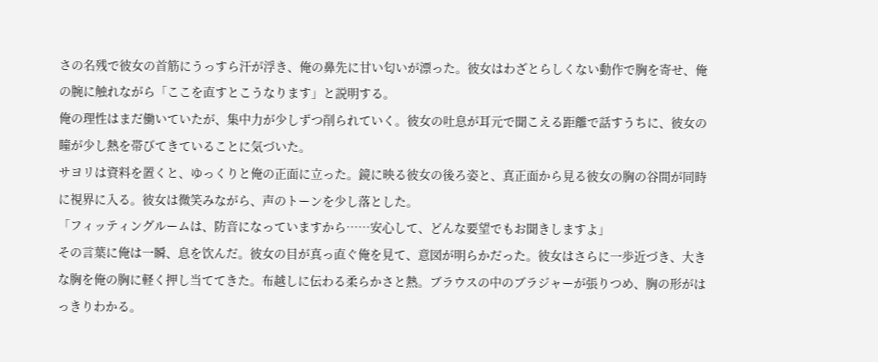さの名残で彼女の首筋にうっすら汗が浮き、俺の鼻先に甘い匂いが漂った。彼女はわざとらしくない動作で胸を寄せ、俺の腕に触れながら「ここを直すとこうなります」と説明する。
俺の理性はまだ働いていたが、集中力が少しずつ削られていく。彼女の吐息が耳元で聞こえる距離で話すうちに、彼女の瞳が少し熱を帯びてきていることに気づいた。
サヨリは資料を置くと、ゆっくりと俺の正面に立った。鏡に映る彼女の後ろ姿と、真正面から見る彼女の胸の谷間が同時に視界に入る。彼女は微笑みながら、声のトーンを少し落とした。
「フィッティングルームは、防音になっていますから……安心して、どんな要望でもお聞きしますよ」
その言葉に俺は一瞬、息を饮んだ。彼女の目が真っ直ぐ俺を見て、意図が明らかだった。彼女はさらに一歩近づき、大きな胸を俺の胸に軽く押し当ててきた。布越しに伝わる柔らかさと熱。ブラウスの中のブラジャーが張りつめ、胸の形がはっきりわかる。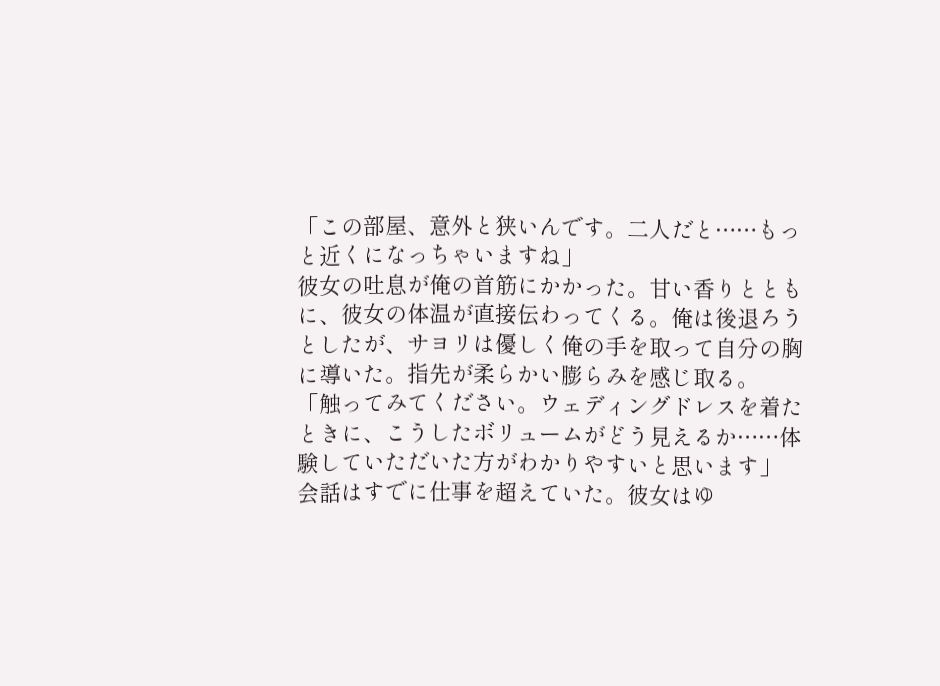「この部屋、意外と狭いんです。二人だと……もっと近くになっちゃいますね」
彼女の吐息が俺の首筋にかかった。甘い香りとともに、彼女の体温が直接伝わってくる。俺は後退ろうとしたが、サヨリは優しく俺の手を取って自分の胸に導いた。指先が柔らかい膨らみを感じ取る。
「触ってみてください。ウェディングドレスを着たときに、こうしたボリュームがどう見えるか……体験していただいた方がわかりやすいと思います」
会話はすでに仕事を超えていた。彼女はゆ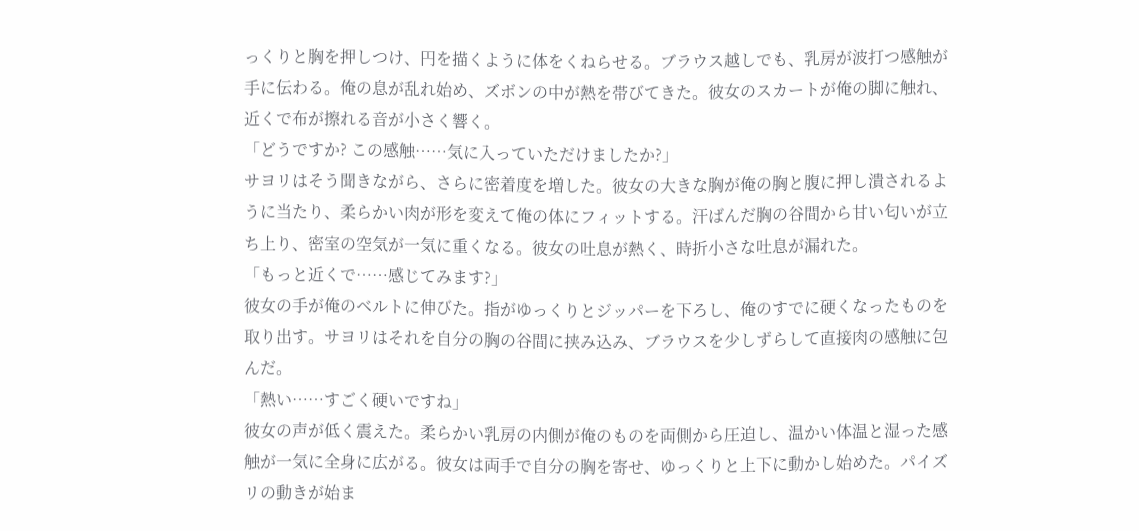っくりと胸を押しつけ、円を描くように体をくねらせる。ブラウス越しでも、乳房が波打つ感触が手に伝わる。俺の息が乱れ始め、ズボンの中が熱を帯びてきた。彼女のスカートが俺の脚に触れ、近くで布が擦れる音が小さく響く。
「どうですか? この感触……気に入っていただけましたか?」
サヨリはそう聞きながら、さらに密着度を増した。彼女の大きな胸が俺の胸と腹に押し潰されるように当たり、柔らかい肉が形を変えて俺の体にフィットする。汗ばんだ胸の谷間から甘い匂いが立ち上り、密室の空気が一気に重くなる。彼女の吐息が熱く、時折小さな吐息が漏れた。
「もっと近くで……感じてみます?」
彼女の手が俺のベルトに伸びた。指がゆっくりとジッパーを下ろし、俺のすでに硬くなったものを取り出す。サヨリはそれを自分の胸の谷間に挟み込み、ブラウスを少しずらして直接肉の感触に包んだ。
「熱い……すごく硬いですね」
彼女の声が低く震えた。柔らかい乳房の内側が俺のものを両側から圧迫し、温かい体温と湿った感触が一気に全身に広がる。彼女は両手で自分の胸を寄せ、ゆっくりと上下に動かし始めた。パイズリの動きが始ま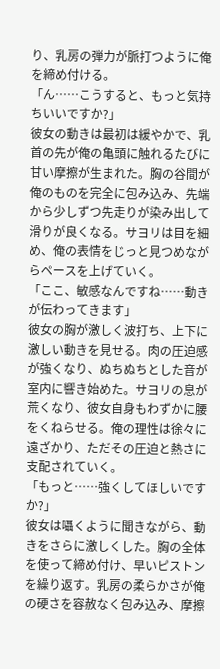り、乳房の弾力が脈打つように俺を締め付ける。
「ん……こうすると、もっと気持ちいいですか?」
彼女の動きは最初は緩やかで、乳首の先が俺の亀頭に触れるたびに甘い摩擦が生まれた。胸の谷間が俺のものを完全に包み込み、先端から少しずつ先走りが染み出して滑りが良くなる。サヨリは目を細め、俺の表情をじっと見つめながらペースを上げていく。
「ここ、敏感なんですね……動きが伝わってきます」
彼女の胸が激しく波打ち、上下に激しい動きを見せる。肉の圧迫感が強くなり、ぬちぬちとした音が室内に響き始めた。サヨリの息が荒くなり、彼女自身もわずかに腰をくねらせる。俺の理性は徐々に遠ざかり、ただその圧迫と熱さに支配されていく。
「もっと……強くしてほしいですか?」
彼女は囁くように聞きながら、動きをさらに激しくした。胸の全体を使って締め付け、早いピストンを繰り返す。乳房の柔らかさが俺の硬さを容赦なく包み込み、摩擦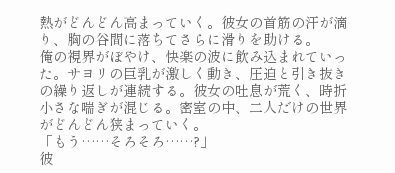熱がどんどん高まっていく。彼女の首筋の汗が滴り、胸の谷間に落ちてさらに滑りを助ける。
俺の視界がぼやけ、快楽の波に飲み込まれていった。サヨリの巨乳が激しく動き、圧迫と引き抜きの繰り返しが連続する。彼女の吐息が荒く、時折小さな喘ぎが混じる。密室の中、二人だけの世界がどんどん狭まっていく。
「もう……そろそろ……?」
彼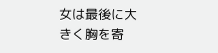女は最後に大きく胸を寄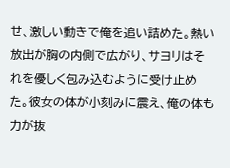せ、激しい動きで俺を追い詰めた。熱い放出が胸の内側で広がり、サヨリはそれを優しく包み込むように受け止めた。彼女の体が小刻みに震え、俺の体も力が抜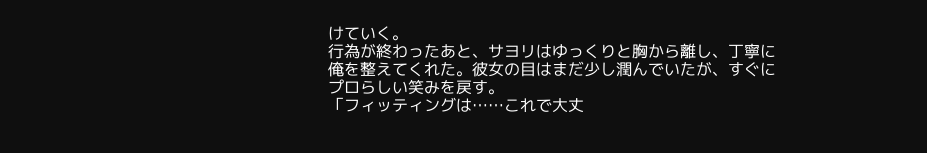けていく。
行為が終わったあと、サヨリはゆっくりと胸から離し、丁寧に俺を整えてくれた。彼女の目はまだ少し潤んでいたが、すぐにプロらしい笑みを戻す。
「フィッティングは……これで大丈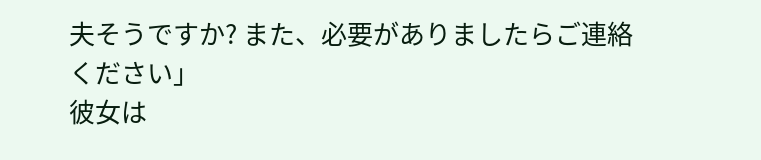夫そうですか? また、必要がありましたらご連絡ください」
彼女は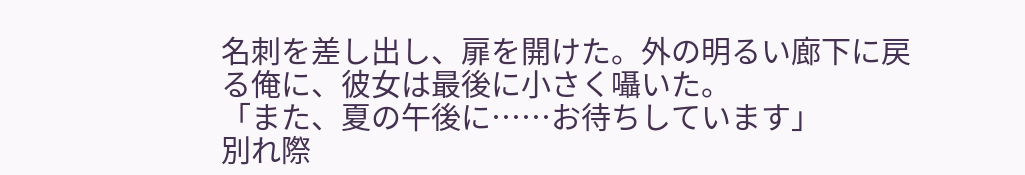名刺を差し出し、扉を開けた。外の明るい廊下に戻る俺に、彼女は最後に小さく囁いた。
「また、夏の午後に……お待ちしています」
別れ際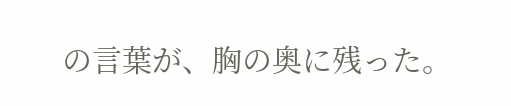の言葉が、胸の奥に残った。